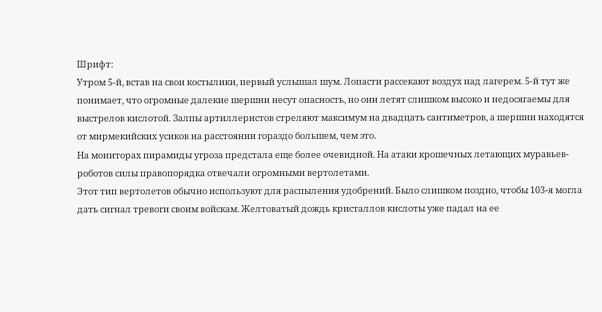Шрифт:
Утром 5-й, встав на свои костылики, первый услышал шум. Лопасти рассекают воздух над лагерем. 5-й тут же понимает, что огромные далекие шершни несут опасность, но они летят слишком высоко и недосягаемы для выстрелов кислотой. Залпы артиллеристов стреляют максимум на двадцать сантиметров, а шершни находятся от мирмекийских усиков на расстоянии гораздо большем, чем это.
На мониторах пирамиды угроза предстала еще более очевидной. На атаки крошечных летающих муравьев-роботов силы правопорядка отвечали огромными вертолетами.
Этот тип вертолетов обычно используют для распыления удобрений. Было слишком поздно, чтобы 103-я могла дать сигнал тревоги своим войскам. Желтоватый дождь кристаллов кислоты уже падал на ее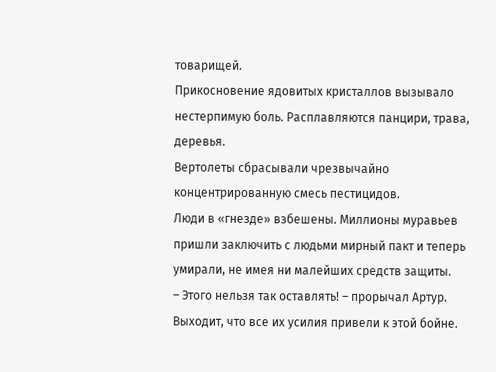товарищей.
Прикосновение ядовитых кристаллов вызывало нестерпимую боль. Расплавляются панцири, трава, деревья.
Вертолеты сбрасывали чрезвычайно концентрированную смесь пестицидов.
Люди в «гнезде» взбешены. Миллионы муравьев пришли заключить с людьми мирный пакт и теперь умирали, не имея ни малейших средств защиты.
– Этого нельзя так оставлять! – прорычал Артур. Выходит, что все их усилия привели к этой бойне.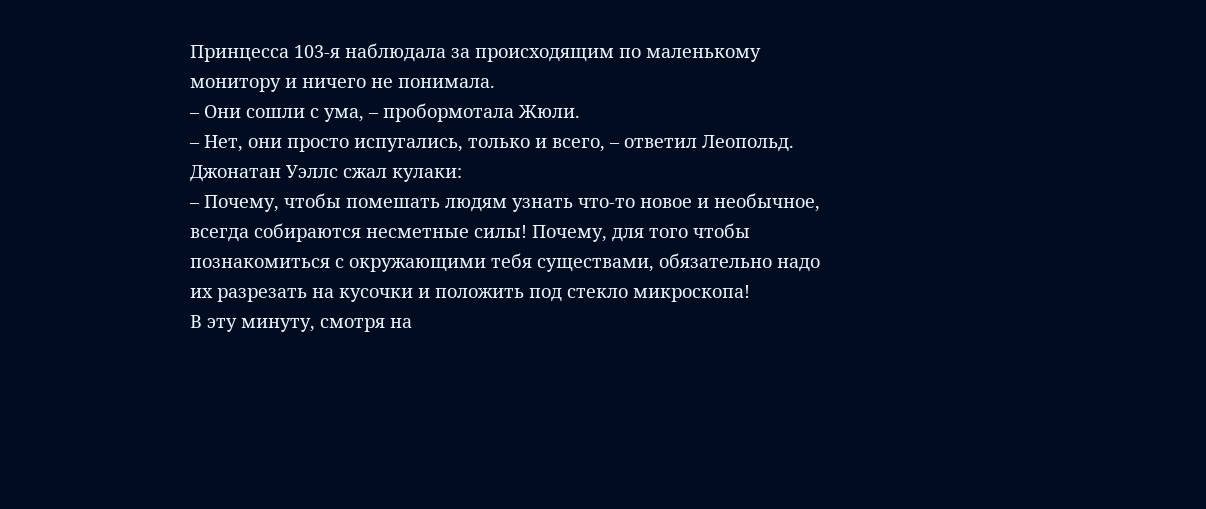Принцесса 103-я наблюдала за происходящим по маленькому монитору и ничего не понимала.
– Они сошли с ума, – пробормотала Жюли.
– Нет, они просто испугались, только и всего, – ответил Леопольд.
Джонатан Уэллс сжал кулаки:
– Почему, чтобы помешать людям узнать что-то новое и необычное, всегда собираются несметные силы! Почему, для того чтобы познакомиться с окружающими тебя существами, обязательно надо их разрезать на кусочки и положить под стекло микроскопа!
В эту минуту, смотря на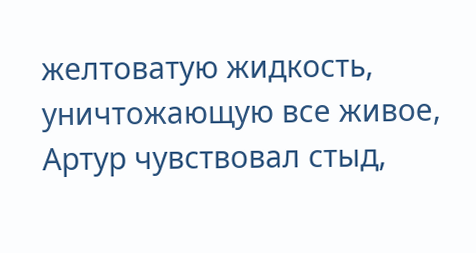желтоватую жидкость, уничтожающую все живое, Артур чувствовал стыд,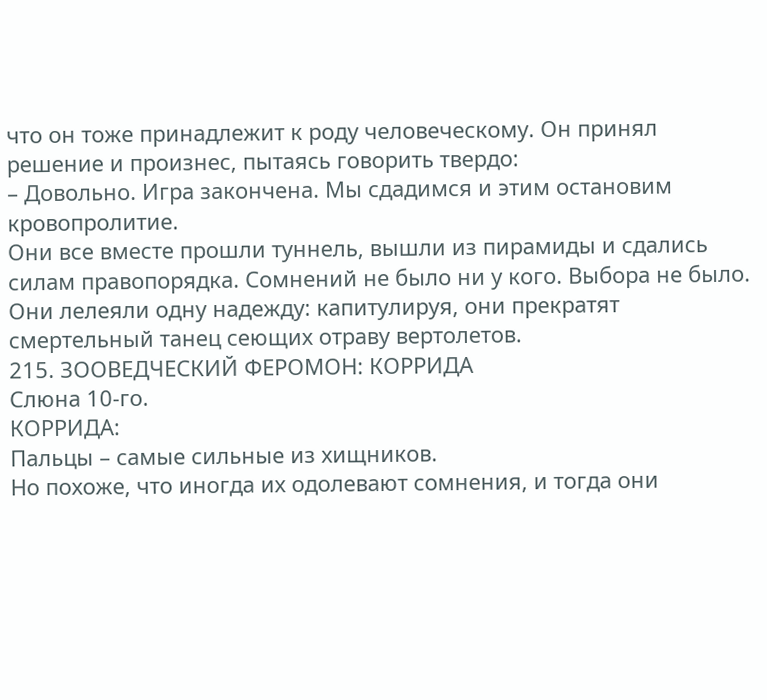что он тоже принадлежит к роду человеческому. Он принял решение и произнес, пытаясь говорить твердо:
– Довольно. Игра закончена. Мы сдадимся и этим остановим кровопролитие.
Они все вместе прошли туннель, вышли из пирамиды и сдались силам правопорядка. Сомнений не было ни у кого. Выбора не было. Они лелеяли одну надежду: капитулируя, они прекратят смертельный танец сеющих отраву вертолетов.
215. ЗООВЕДЧЕСКИЙ ФЕРОМОН: КОРРИДА
Слюна 10-го.
КОРРИДА:
Пальцы – самые сильные из хищников.
Но похоже, что иногда их одолевают сомнения, и тогда они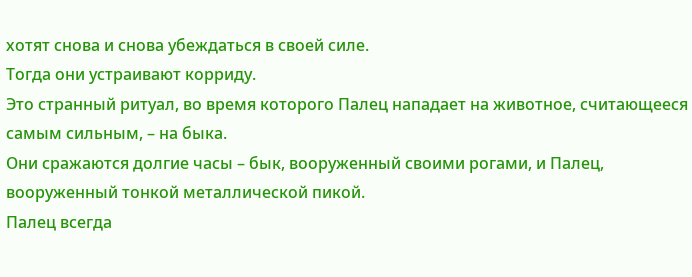хотят снова и снова убеждаться в своей силе.
Тогда они устраивают корриду.
Это странный ритуал, во время которого Палец нападает на животное, считающееся самым сильным, – на быка.
Они сражаются долгие часы – бык, вооруженный своими рогами, и Палец, вооруженный тонкой металлической пикой.
Палец всегда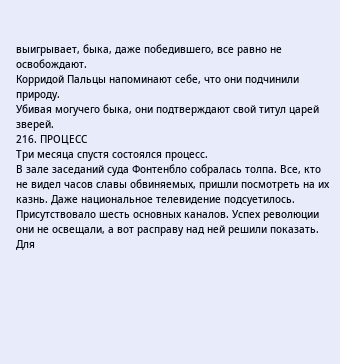выигрывает, быка, даже победившего, все равно не освобождают.
Корридой Пальцы напоминают себе, что они подчинили природу.
Убивая могучего быка, они подтверждают свой титул царей зверей.
216. ПРОЦЕСС
Три месяца спустя состоялся процесс.
В зале заседаний суда Фонтенбло собралась толпа. Все, кто не видел часов славы обвиняемых, пришли посмотреть на их казнь. Даже национальное телевидение подсуетилось. Присутствовало шесть основных каналов. Успех революции они не освещали, а вот расправу над ней решили показать. Для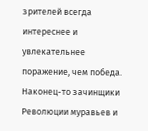зрителей всегда интереснее и увлекательнее поражение, чем победа.
Наконец-то зачинщики Революции муравьев и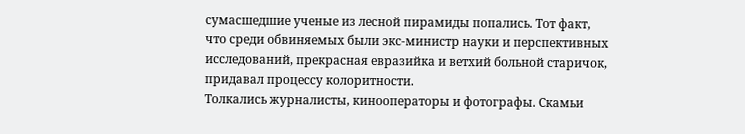сумасшедшие ученые из лесной пирамиды попались. Тот факт, что среди обвиняемых были экс-министр науки и перспективных исследований, прекрасная евразийка и ветхий больной старичок, придавал процессу колоритности.
Толкались журналисты, кинооператоры и фотографы. Скамьи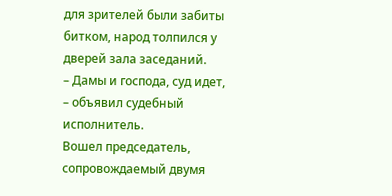для зрителей были забиты битком, народ толпился у дверей зала заседаний.
– Дамы и господа, суд идет, – объявил судебный исполнитель.
Вошел председатель, сопровождаемый двумя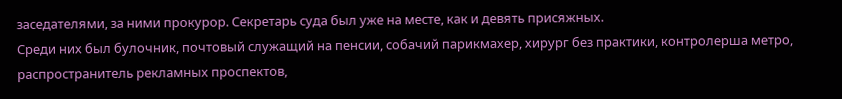заседателями, за ними прокурор. Секретарь суда был уже на месте, как и девять присяжных.
Среди них был булочник, почтовый служащий на пенсии, собачий парикмахер, хирург без практики, контролерша метро, распространитель рекламных проспектов,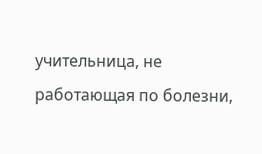учительница, не работающая по болезни,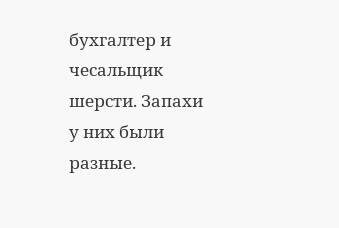бухгалтер и чесальщик шерсти. Запахи у них были разные.